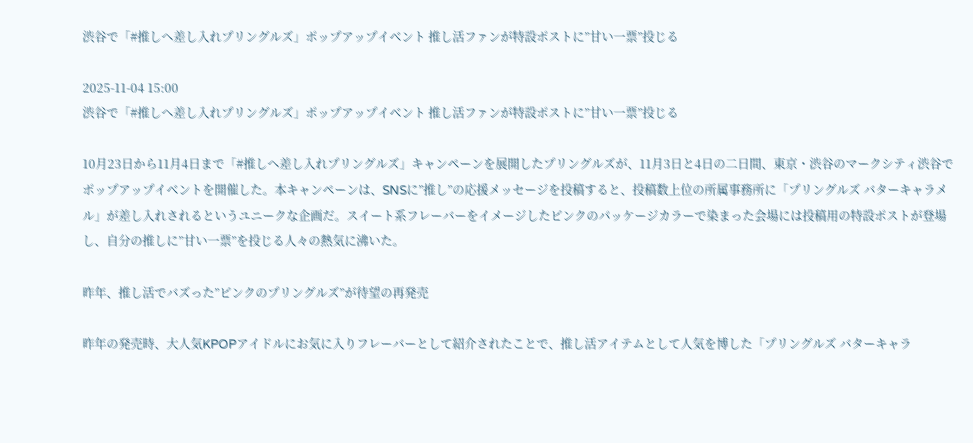渋谷で「#推しへ差し入れプリングルズ」ポップアップイベント 推し活ファンが特設ポストに”甘い一票”投じる

2025-11-04 15:00
渋谷で「#推しへ差し入れプリングルズ」ポップアップイベント 推し活ファンが特設ポストに”甘い一票”投じる

10月23日から11月4日まで「#推しへ差し入れプリングルズ」キャンペーンを展開したプリングルズが、11月3日と4日の二日間、東京・渋谷のマークシティ渋谷でポップアップイベントを開催した。本キャンペーンは、SNSに”推し”の応援メッセージを投稿すると、投稿数上位の所属事務所に「プリングルズ バターキャラメル」が差し入れされるというユニークな企画だ。スイート系フレーバーをイメージしたピンクのパッケージカラーで染まった会場には投稿用の特設ポストが登場し、自分の推しに”甘い一票”を投じる人々の熱気に沸いた。

昨年、推し活でバズった”ピンクのプリングルズ”が待望の再発売

昨年の発売時、大人気KPOPアイドルにお気に入りフレーバーとして紹介されたことで、推し活アイテムとして人気を博した「プリングルズ バターキャラ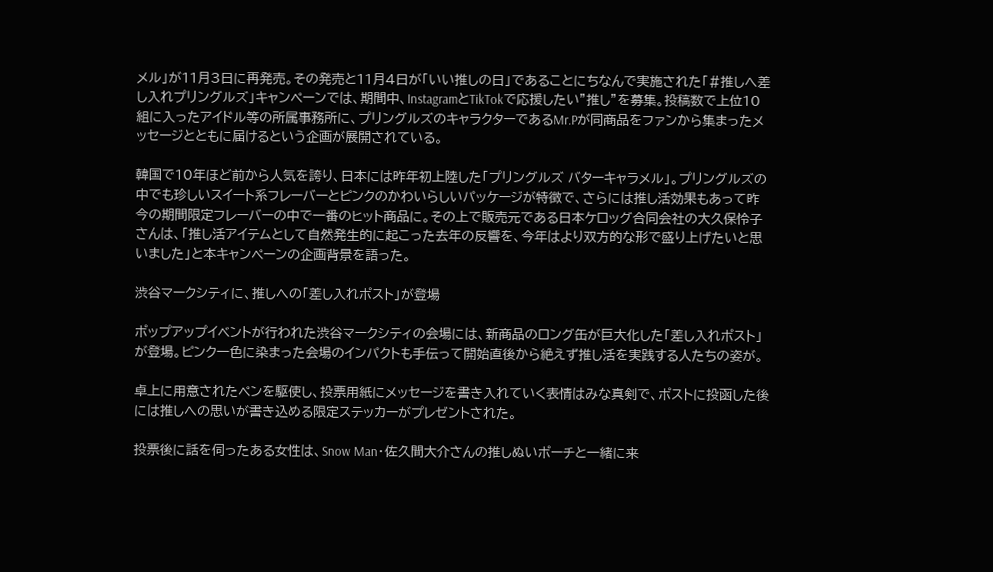メル」が11月3日に再発売。その発売と11月4日が「いい推しの日」であることにちなんで実施された「#推しへ差し入れプリングルズ」キャンペーンでは、期間中、InstagramとTikTokで応援したい”推し”を募集。投稿数で上位10組に入ったアイドル等の所属事務所に、プリングルズのキャラクターであるMr.Pが同商品をファンから集まったメッセージとともに届けるという企画が展開されている。

韓国で10年ほど前から人気を誇り、日本には昨年初上陸した「プリングルズ バターキャラメル」。プリングルズの中でも珍しいスイート系フレーバーとピンクのかわいらしいパッケージが特徴で、さらには推し活効果もあって昨今の期間限定フレーバーの中で一番のヒット商品に。その上で販売元である日本ケロッグ合同会社の大久保怜子さんは、「推し活アイテムとして自然発生的に起こった去年の反響を、今年はより双方的な形で盛り上げたいと思いました」と本キャンペーンの企画背景を語った。

渋谷マークシティに、推しへの「差し入れポスト」が登場

ポップアップイベントが行われた渋谷マークシティの会場には、新商品のロング缶が巨大化した「差し入れポスト」が登場。ピンク一色に染まった会場のインパクトも手伝って開始直後から絶えず推し活を実践する人たちの姿が。

卓上に用意されたペンを駆使し、投票用紙にメッセージを書き入れていく表情はみな真剣で、ポストに投函した後には推しへの思いが書き込める限定ステッカーがプレゼントされた。

投票後に話を伺ったある女性は、Snow Man・佐久間大介さんの推しぬいポーチと一緒に来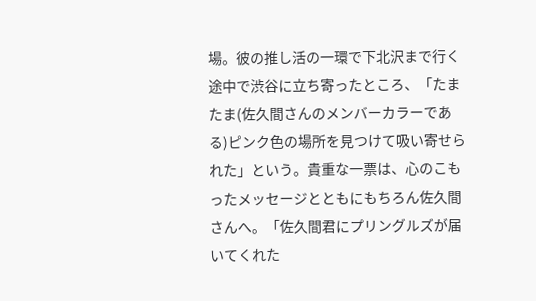場。彼の推し活の一環で下北沢まで行く途中で渋谷に立ち寄ったところ、「たまたま(佐久間さんのメンバーカラーである)ピンク色の場所を見つけて吸い寄せられた」という。貴重な一票は、心のこもったメッセージとともにもちろん佐久間さんへ。「佐久間君にプリングルズが届いてくれた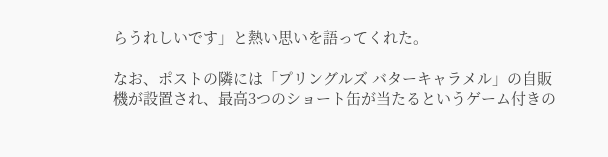らうれしいです」と熱い思いを語ってくれた。

なお、ポストの隣には「プリングルズ バターキャラメル」の自販機が設置され、最高3つのショート缶が当たるというゲーム付きの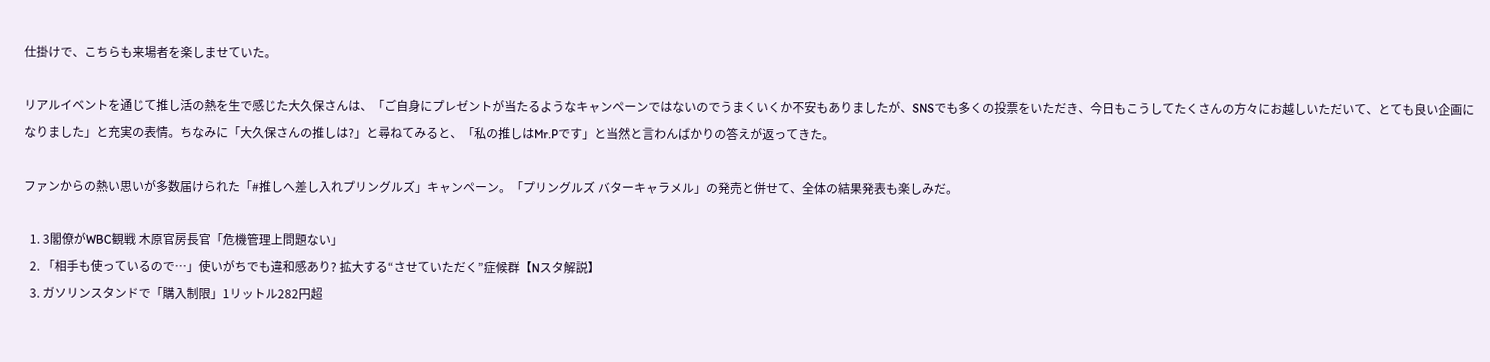仕掛けで、こちらも来場者を楽しませていた。

リアルイベントを通じて推し活の熱を生で感じた大久保さんは、「ご自身にプレゼントが当たるようなキャンペーンではないのでうまくいくか不安もありましたが、SNSでも多くの投票をいただき、今日もこうしてたくさんの方々にお越しいただいて、とても良い企画になりました」と充実の表情。ちなみに「大久保さんの推しは?」と尋ねてみると、「私の推しはMr.Pです」と当然と言わんばかりの答えが返ってきた。

ファンからの熱い思いが多数届けられた「#推しへ差し入れプリングルズ」キャンペーン。「プリングルズ バターキャラメル」の発売と併せて、全体の結果発表も楽しみだ。

  1. 3閣僚がWBC観戦 木原官房長官「危機管理上問題ない」
  2. 「相手も使っているので…」使いがちでも違和感あり? 拡大する“させていただく”症候群【Nスタ解説】
  3. ガソリンスタンドで「購入制限」1リットル282円超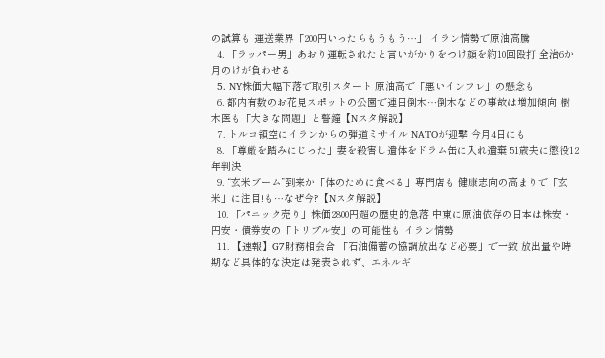の試算も 運送業界「200円いったらもうもう…」 イラン情勢で原油高騰
  4. 「ラッパー男」あおり運転されたと言いがかりをつけ顔を約10回殴打 全治6か月のけが負わせる
  5. NY株価大幅下落で取引スタート 原油高で「悪いインフレ」の懸念も
  6. 都内有数のお花見スポットの公園で連日倒木…倒木などの事故は増加傾向 樹木医も「大きな問題」と警鐘【Nスタ解説】
  7. トルコ領空にイランからの弾道ミサイル NATOが迎撃 今月4日にも
  8. 「尊厳を踏みにじった」妻を殺害し遺体をドラム缶に入れ遺棄 51歳夫に懲役12年判決
  9. “玄米ブーム”到来か「体のために食べる」専門店も 健康志向の高まりで「玄米」に注目!も…なぜ今?【Nスタ解説】
  10. 「パニック売り」株価2800円超の歴史的急落 中東に原油依存の日本は株安・円安・債券安の「トリプル安」の可能性も イラン情勢
  11. 【速報】G7財務相会合 「石油備蓄の協調放出など必要」で一致 放出量や時期など具体的な決定は発表されず、エネルギ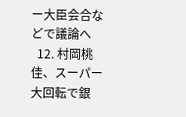ー大臣会合などで議論へ
  12. 村岡桃佳、スーパー大回転で銀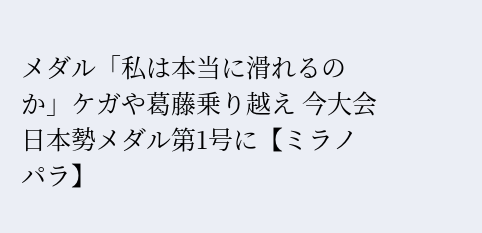メダル「私は本当に滑れるのか」ケガや葛藤乗り越え 今大会日本勢メダル第1号に【ミラノパラ】